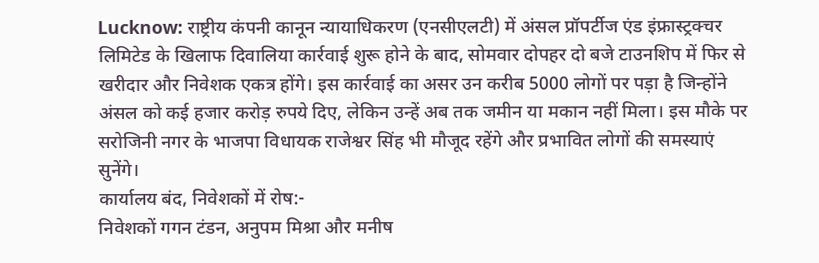Lucknow: राष्ट्रीय कंपनी कानून न्यायाधिकरण (एनसीएलटी) में अंसल प्रॉपर्टीज एंड इंफ्रास्ट्रक्चर लिमिटेड के खिलाफ दिवालिया कार्रवाई शुरू होने के बाद, सोमवार दोपहर दो बजे टाउनशिप में फिर से खरीदार और निवेशक एकत्र होंगे। इस कार्रवाई का असर उन करीब 5000 लोगों पर पड़ा है जिन्होंने अंसल को कई हजार करोड़ रुपये दिए, लेकिन उन्हें अब तक जमीन या मकान नहीं मिला। इस मौके पर सरोजिनी नगर के भाजपा विधायक राजेश्वर सिंह भी मौजूद रहेंगे और प्रभावित लोगों की समस्याएं सुनेंगे।
कार्यालय बंद, निवेशकों में रोष:-
निवेशकों गगन टंडन, अनुपम मिश्रा और मनीष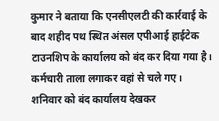कुमार ने बताया कि एनसीएलटी की कार्रवाई के बाद शहीद पथ स्थित अंसल एपीआई हाईटेक टाउनशिप के कार्यालय को बंद कर दिया गया है। कर्मचारी ताला लगाकर वहां से चले गए। शनिवार को बंद कार्यालय देखकर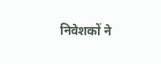निवेशकों ने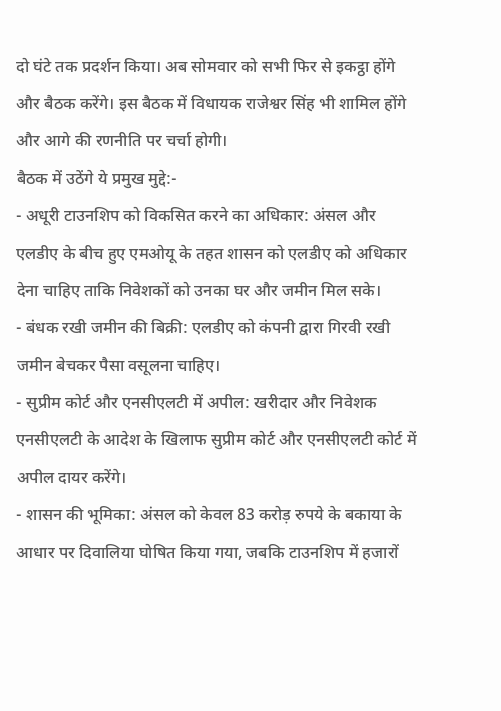दो घंटे तक प्रदर्शन किया। अब सोमवार को सभी फिर से इकट्ठा होंगे और बैठक करेंगे। इस बैठक में विधायक राजेश्वर सिंह भी शामिल होंगे और आगे की रणनीति पर चर्चा होगी।
बैठक में उठेंगे ये प्रमुख मुद्दे:-
- अधूरी टाउनशिप को विकसित करने का अधिकार: अंसल और एलडीए के बीच हुए एमओयू के तहत शासन को एलडीए को अधिकार देना चाहिए ताकि निवेशकों को उनका घर और जमीन मिल सके।
- बंधक रखी जमीन की बिक्री: एलडीए को कंपनी द्वारा गिरवी रखी जमीन बेचकर पैसा वसूलना चाहिए।
- सुप्रीम कोर्ट और एनसीएलटी में अपील: खरीदार और निवेशक एनसीएलटी के आदेश के खिलाफ सुप्रीम कोर्ट और एनसीएलटी कोर्ट में अपील दायर करेंगे।
- शासन की भूमिका: अंसल को केवल 83 करोड़ रुपये के बकाया के आधार पर दिवालिया घोषित किया गया, जबकि टाउनशिप में हजारों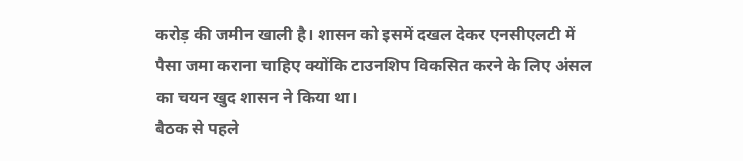करोड़ की जमीन खाली है। शासन को इसमें दखल देकर एनसीएलटी में पैसा जमा कराना चाहिए क्योंकि टाउनशिप विकसित करने के लिए अंसल का चयन खुद शासन ने किया था।
बैठक से पहले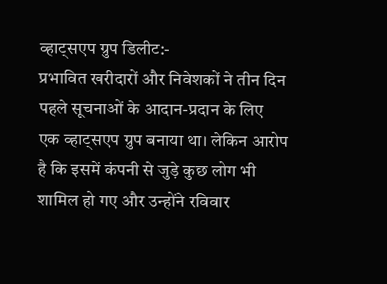व्हाट्सएप ग्रुप डिलीट:-
प्रभावित खरीदारों और निवेशकों ने तीन दिन पहले सूचनाओं के आदान-प्रदान के लिए एक व्हाट्सएप ग्रुप बनाया था। लेकिन आरोप है कि इसमें कंपनी से जुड़े कुछ लोग भी शामिल हो गए और उन्होंने रविवार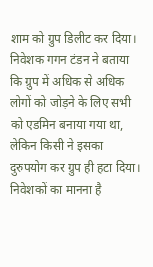शाम को ग्रुप डिलीट कर दिया। निवेशक गगन टंडन ने बताया कि ग्रुप में अधिक से अधिक लोगों को जोड़ने के लिए सभी को एडमिन बनाया गया था, लेकिन किसी ने इसका दुरुपयोग कर ग्रुप ही हटा दिया। निवेशकों का मानना है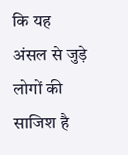कि यह अंसल से जुड़े लोगों की साजिश है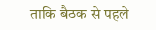ताकि बैठक से पहले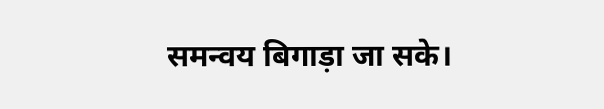समन्वय बिगाड़ा जा सके।